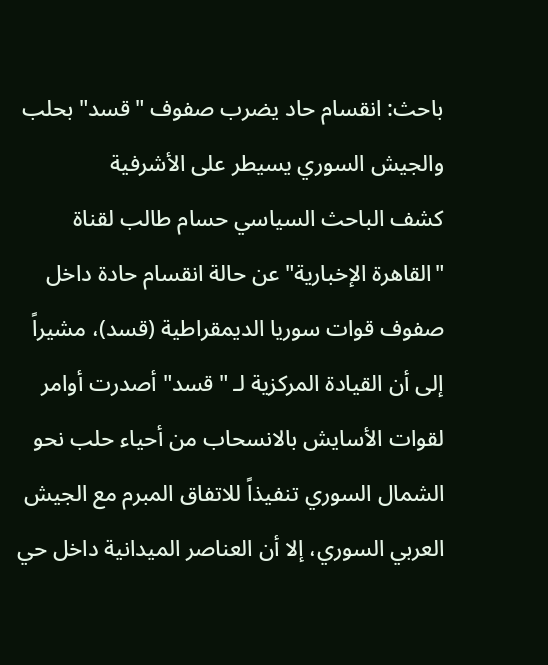باحث: انقسام حاد يضرب صفوف "قسد" بحلب والجيش السوري يسيطر على الأشرفية
كشف الباحث السياسي حسام طالب لقناة "القاهرة الإخبارية" عن حالة انقسام حادة داخل صفوف قوات سوريا الديمقراطية (قسد)، مشيراً إلى أن القيادة المركزية لـ "قسد" أصدرت أوامر لقوات الأسايش بالانسحاب من أحياء حلب نحو الشمال السوري تنفيذاً للاتفاق المبرم مع الجيش العربي السوري، إلا أن العناصر الميدانية داخل حي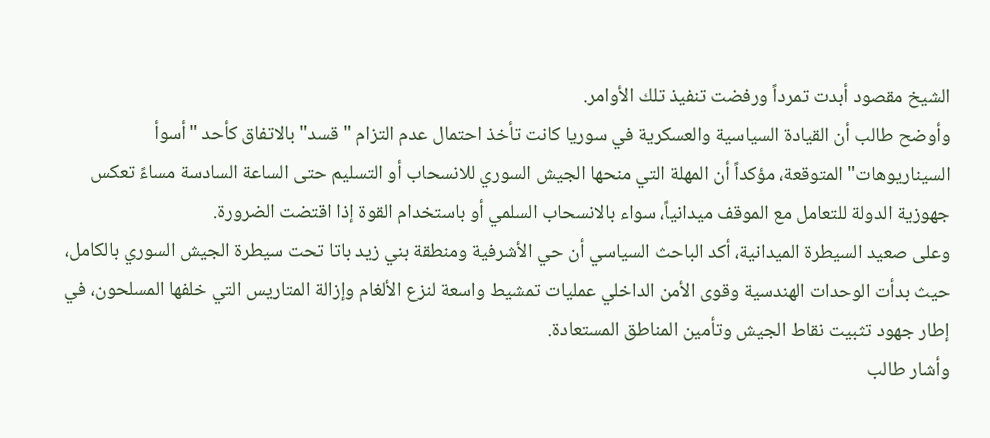الشيخ مقصود أبدت تمرداً ورفضت تنفيذ تلك الأوامر.
وأوضح طالب أن القيادة السياسية والعسكرية في سوريا كانت تأخذ احتمال عدم التزام "قسد" بالاتفاق كأحد "أسوأ السيناريوهات" المتوقعة، مؤكداً أن المهلة التي منحها الجيش السوري للانسحاب أو التسليم حتى الساعة السادسة مساءً تعكس جهوزية الدولة للتعامل مع الموقف ميدانياً، سواء بالانسحاب السلمي أو باستخدام القوة إذا اقتضت الضرورة.
وعلى صعيد السيطرة الميدانية، أكد الباحث السياسي أن حي الأشرفية ومنطقة بني زيد باتا تحت سيطرة الجيش السوري بالكامل، حيث بدأت الوحدات الهندسية وقوى الأمن الداخلي عمليات تمشيط واسعة لنزع الألغام وإزالة المتاريس التي خلفها المسلحون، في إطار جهود تثبيت نقاط الجيش وتأمين المناطق المستعادة.
وأشار طالب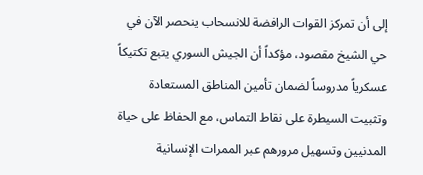إلى أن تمركز القوات الرافضة للانسحاب ينحصر الآن في حي الشيخ مقصود، مؤكداً أن الجيش السوري يتبع تكتيكاً عسكرياً مدروساً لضمان تأمين المناطق المستعادة وتثبيت السيطرة على نقاط التماس، مع الحفاظ على حياة المدنيين وتسهيل مرورهم عبر الممرات الإنسانية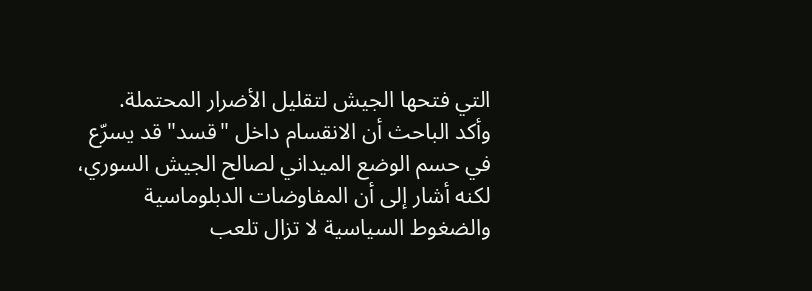التي فتحها الجيش لتقليل الأضرار المحتملة.
وأكد الباحث أن الانقسام داخل "قسد" قد يسرّع في حسم الوضع الميداني لصالح الجيش السوري، لكنه أشار إلى أن المفاوضات الدبلوماسية والضغوط السياسية لا تزال تلعب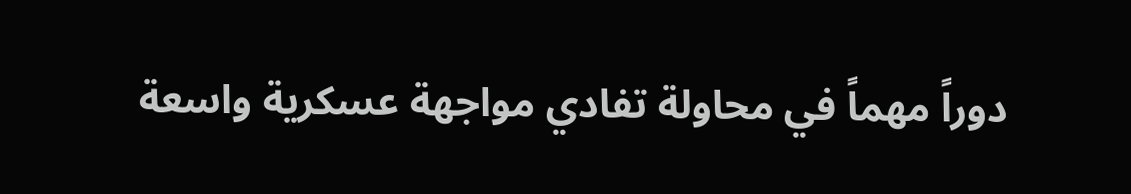دوراً مهماً في محاولة تفادي مواجهة عسكرية واسعة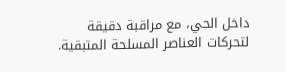داخل الحي، مع مراقبة دقيقة لتحركات العناصر المسلحة المتبقية.